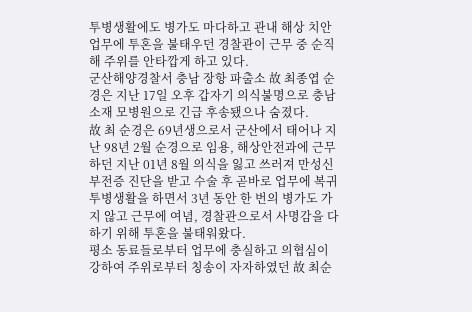투병생활에도 병가도 마다하고 관내 해상 치안 업무에 투혼을 불태우던 경찰관이 근무 중 순직해 주위를 안타깝게 하고 있다.
군산해양경찰서 충남 장항 파출소 故 최종엽 순경은 지난 17일 오후 갑자기 의식불명으로 충남 소재 모병원으로 긴급 후송됐으나 숨졌다.
故 최 순경은 69년생으로서 군산에서 태어나 지난 98년 2월 순경으로 임용, 해상안전과에 근무하던 지난 01년 8월 의식을 잃고 쓰러져 만성신부전증 진단을 받고 수술 후 곧바로 업무에 복귀 투병생활을 하면서 3년 동안 한 번의 병가도 가지 않고 근무에 여념, 경찰관으로서 사명감을 다하기 위해 투혼을 불태워왔다.
평소 동료들로부터 업무에 충실하고 의협심이 강하여 주위로부터 칭송이 자자하였던 故 최순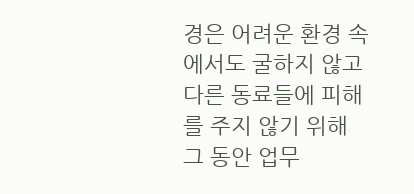경은 어려운 환경 속에서도 굴하지 않고 다른 동료들에 피해를 주지 않기 위해 그 동안 업무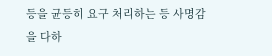등을 균등히 요구 처리하는 등 사명감을 다하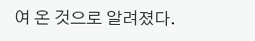여 온 것으로 알려졌다.